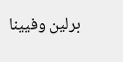برلين وفيينا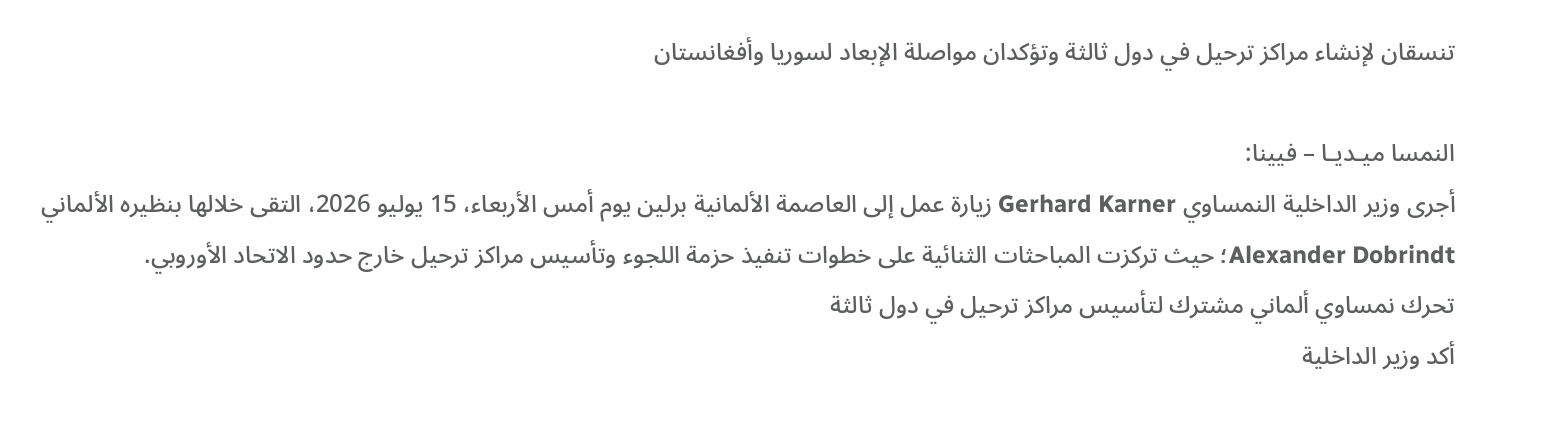تنسقان لإنشاء مراكز ترحيل في دول ثالثة وتؤكدان مواصلة الإبعاد لسوريا وأفغانستان

النمسا ميـديـا – فيينا:
أجرى وزير الداخلية النمساوي Gerhard Karner زيارة عمل إلى العاصمة الألمانية برلين يوم أمس الأربعاء، 15 يوليو 2026، التقى خلالها بنظيره الألماني Alexander Dobrindt؛ حيث تركزت المباحثات الثنائية على خطوات تنفيذ حزمة اللجوء وتأسيس مراكز ترحيل خارج حدود الاتحاد الأوروبي.
تحرك نمساوي ألماني مشترك لتأسيس مراكز ترحيل في دول ثالثة
أكد وزير الداخلية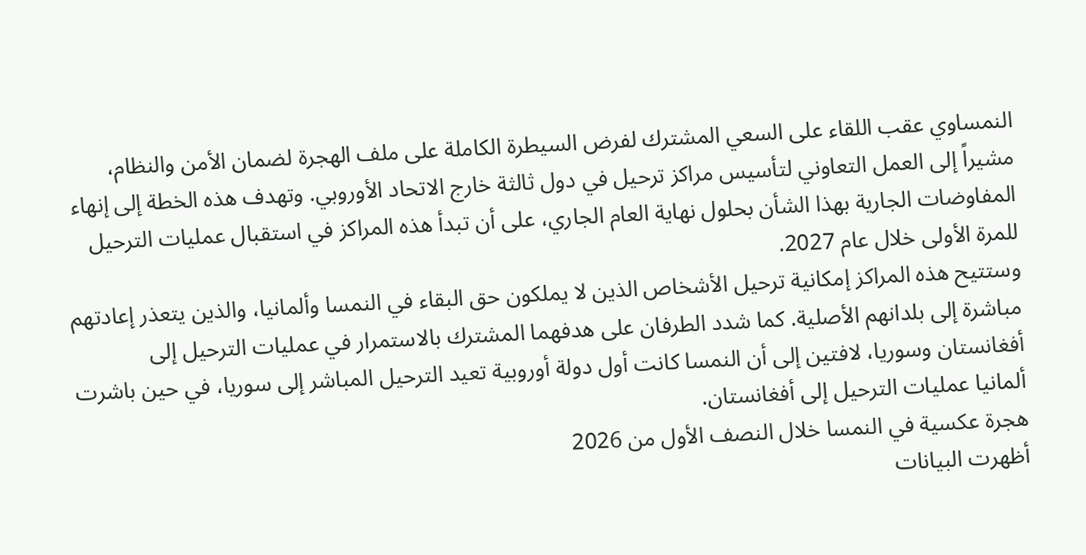النمساوي عقب اللقاء على السعي المشترك لفرض السيطرة الكاملة على ملف الهجرة لضمان الأمن والنظام، مشيراً إلى العمل التعاوني لتأسيس مراكز ترحيل في دول ثالثة خارج الاتحاد الأوروبي. وتهدف هذه الخطة إلى إنهاء المفاوضات الجارية بهذا الشأن بحلول نهاية العام الجاري، على أن تبدأ هذه المراكز في استقبال عمليات الترحيل للمرة الأولى خلال عام 2027.
وستتيح هذه المراكز إمكانية ترحيل الأشخاص الذين لا يملكون حق البقاء في النمسا وألمانيا، والذين يتعذر إعادتهم مباشرة إلى بلدانهم الأصلية. كما شدد الطرفان على هدفهما المشترك بالاستمرار في عمليات الترحيل إلى أفغانستان وسوريا، لافتين إلى أن النمسا كانت أول دولة أوروبية تعيد الترحيل المباشر إلى سوريا، في حين باشرت ألمانيا عمليات الترحيل إلى أفغانستان.
هجرة عكسية في النمسا خلال النصف الأول من 2026
أظهرت البيانات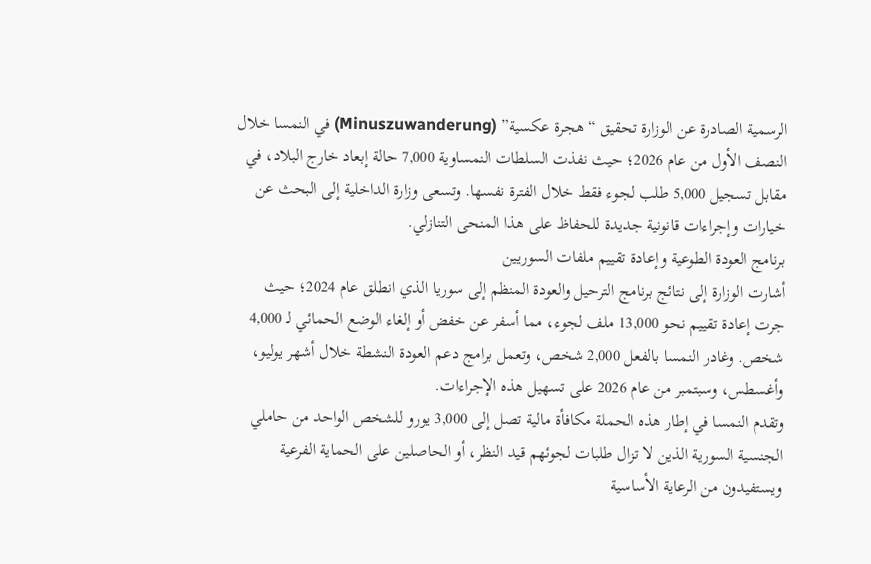الرسمية الصادرة عن الوزارة تحقيق “هجرة عكسية” (Minuszuwanderung) في النمسا خلال النصف الأول من عام 2026؛ حيث نفذت السلطات النمساوية 7,000 حالة إبعاد خارج البلاد، في مقابل تسجيل 5,000 طلب لجوء فقط خلال الفترة نفسها. وتسعى وزارة الداخلية إلى البحث عن خيارات وإجراءات قانونية جديدة للحفاظ على هذا المنحى التنازلي.
برنامج العودة الطوعية وإعادة تقييم ملفات السوريين
أشارت الوزارة إلى نتائج برنامج الترحيل والعودة المنظم إلى سوريا الذي انطلق عام 2024؛ حيث جرت إعادة تقييم نحو 13,000 ملف لجوء، مما أسفر عن خفض أو إلغاء الوضع الحمائي لـ 4,000 شخص. وغادر النمسا بالفعل 2,000 شخص، وتعمل برامج دعم العودة النشطة خلال أشهر يوليو، وأغسطس، وسبتمبر من عام 2026 على تسهيل هذه الإجراءات.
وتقدم النمسا في إطار هذه الحملة مكافأة مالية تصل إلى 3,000 يورو للشخص الواحد من حاملي الجنسية السورية الذين لا تزال طلبات لجوئهم قيد النظر، أو الحاصلين على الحماية الفرعية ويستفيدون من الرعاية الأساسية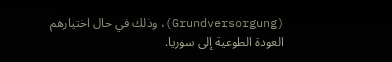(Grundversorgung)، وذلك في حال اختيارهم العودة الطوعية إلى سوريا.